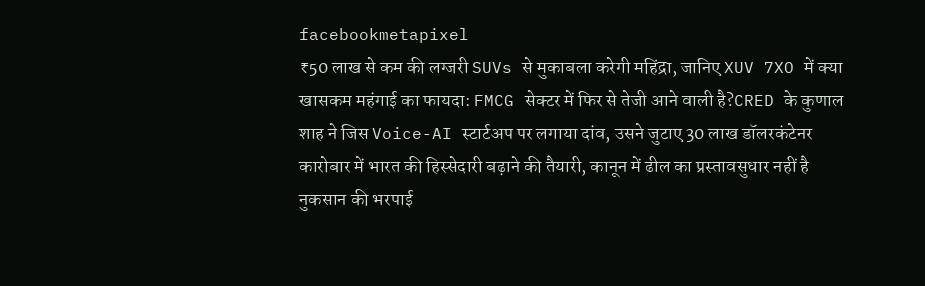facebookmetapixel
₹50 लाख से कम की लग्जरी SUVs से मुकाबला करेगी महिंद्रा, जानिए XUV 7XO में क्या खासकम महंगाई का फायदा: FMCG सेक्टर में फिर से तेजी आने वाली है?CRED के कुणाल शाह ने जिस Voice-AI स्टार्टअप पर लगाया दांव, उसने जुटाए 30 लाख डॉलरकंटेनर कारोबार में भारत की हिस्सेदारी बढ़ाने की तैयारी, कानून में ढील का प्रस्तावसुधार नहीं है नुकसान की भरपाई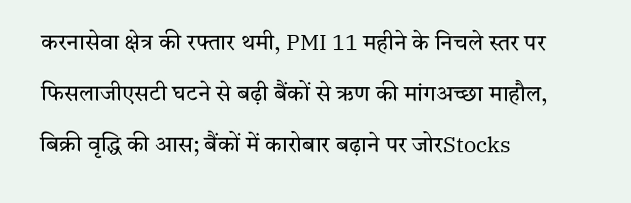करनासेवा क्षेत्र की रफ्तार थमी, PMI 11 महीने के निचले स्तर पर फिसलाजीएसटी घटने से बढ़ी बैंकों से ऋण की मांगअच्छा माहौल, बिक्री वृद्धि की आस; बैंकों में कारोबार बढ़ाने पर जोरStocks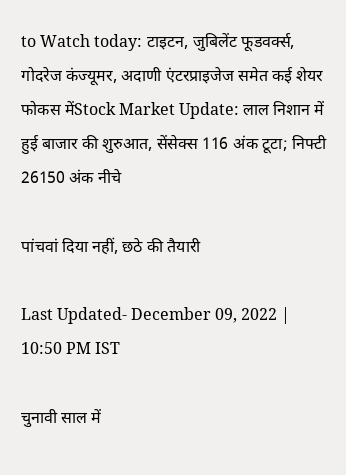to Watch today: टाइटन, जुबिलेंट फूडवर्क्स, गोदरेज कंज्यूमर, अदाणी एंटरप्राइजेज समेत कई शेयर फोकस मेंStock Market Update: लाल निशान में हुई बाजार की शुरुआत, सेंसेक्स 116 अंक टूटा; निफ्टी 26150 अंक नीचे

पांचवां दिया नहीं, छठे की तैयारी

Last Updated- December 09, 2022 | 10:50 PM IST

चुनावी साल में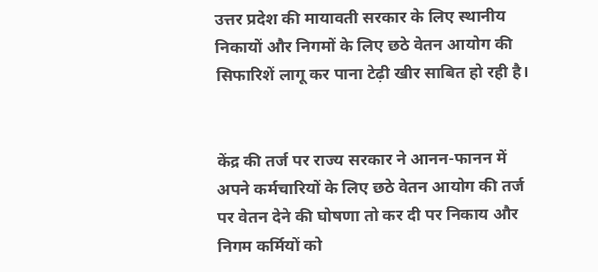उत्तर प्रदेश की मायावती सरकार के लिए स्थानीय निकायों और निगमों के लिए छठे वेतन आयोग की सिफारिशें लागू कर पाना टेढ़ी खीर साबित हो रही है।


केंद्र की तर्ज पर राज्य सरकार ने आनन-फानन में अपने कर्मचारियों के लिए छठे वेतन आयोग की तर्ज पर वेतन देने की घोषणा तो कर दी पर निकाय और निगम कर्मियों को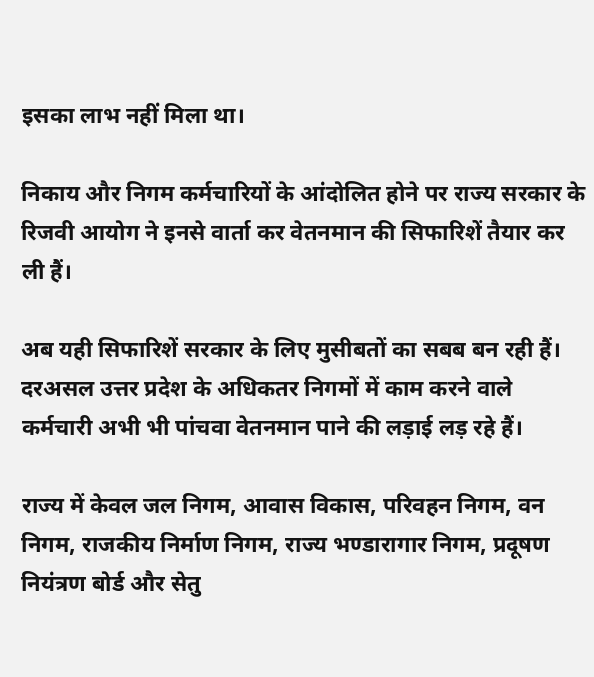इसका लाभ नहीं मिला था।

निकाय और निगम कर्मचारियों के आंदोलित होने पर राज्य सरकार के रिजवी आयोग ने इनसे वार्ता कर वेतनमान की सिफारिशें तैयार कर ली हैं।

अब यही सिफारिशें सरकार के लिए मुसीबतों का सबब बन रही हैं। दरअसल उत्तर प्रदेश के अधिकतर निगमों में काम करने वाले कर्मचारी अभी भी पांचवा वेतनमान पाने की लड़ाई लड़ रहे हैं।

राज्य में केवल जल निगम, आवास विकास, परिवहन निगम, वन निगम, राजकीय निर्माण निगम, राज्य भण्डारागार निगम, प्रदूषण नियंत्रण बोर्ड और सेतु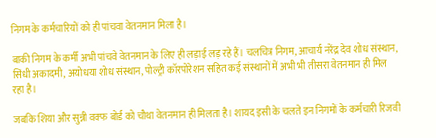निगम के कर्मचारियों को ही पांचवा वेतनमान मिला है।

बाकी निगम के कर्मी अभी पांचवे वेतनमान के लिए ही लड़ाई लड़ रहे हैं। चलचित्र निगम, आचार्य नरेंद्र देव शोध संस्थान, सिंधी अकादमी, अयोधया शोध संस्थान, पोल्ट्री कॉरपोरेशन सहित कई संस्थानों में अभी भी तीसरा वेतनमान ही मिल रहा है।

जबकि शिया और सुन्नी वक्फ बोर्ड को चौथा वेतनमान ही मिलता है। शायद इसी के चलते इन निगमों के कर्मचारी रिजवी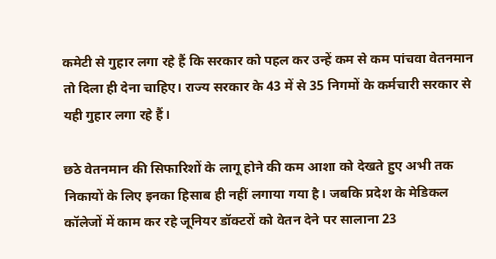कमेटी से गुहार लगा रहे हैं कि सरकार को पहल कर उन्हें कम से कम पांचवा वेतनमान तो दिला ही देना चाहिए। राज्य सरकार के 43 में से 35 निगमों के कर्मचारी सरकार से यही गुहार लगा रहे हैं।

छठे वेतनमान की सिफारिशों के लागू होने की कम आशा को देखते हुए अभी तक निकायों के लिए इनका हिसाब ही नहीं लगाया गया है। जबकि प्रदेश के मेडिकल कॉलेजों में काम कर रहे जूनियर डॉक्टरों को वेतन देने पर सालाना 23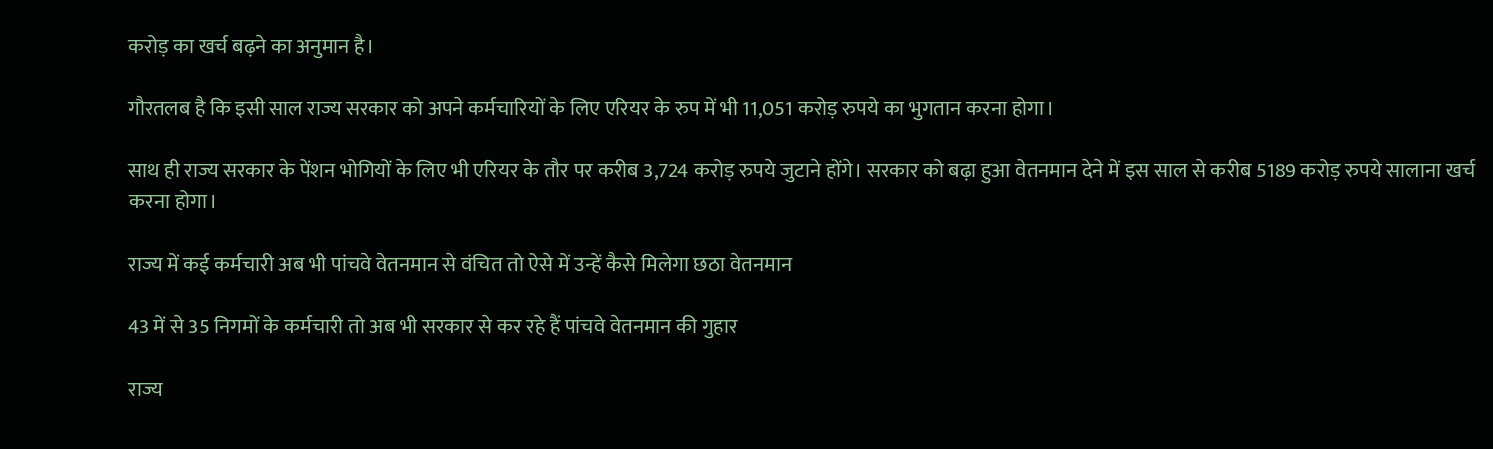करोड़ का खर्च बढ़ने का अनुमान है।

गौरतलब है कि इसी साल राज्य सरकार को अपने कर्मचारियों के लिए एरियर के रुप में भी 11,051 करोड़ रुपये का भुगतान करना होगा।

साथ ही राज्य सरकार के पेंशन भोगियों के लिए भी एरियर के तौर पर करीब 3,724 करोड़ रुपये जुटाने होंगे। सरकार को बढ़ा हुआ वेतनमान देने में इस साल से करीब 5189 करोड़ रुपये सालाना खर्च करना होगा।

राज्य में कई कर्मचारी अब भी पांचवे वेतनमान से वंचित तो ऐसे में उन्हें कैसे मिलेगा छठा वेतनमान

43 में से 35 निगमों के कर्मचारी तो अब भी सरकार से कर रहे हैं पांचवे वेतनमान की गुहार

राज्य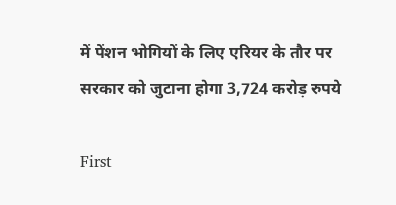में पेंशन भोगियों के लिए एरियर के तौर पर सरकार को जुटाना होगा 3,724 करोड़ रुपये

First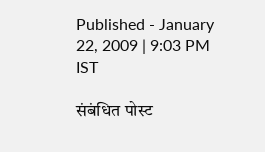Published - January 22, 2009 | 9:03 PM IST

संबंधित पोस्ट